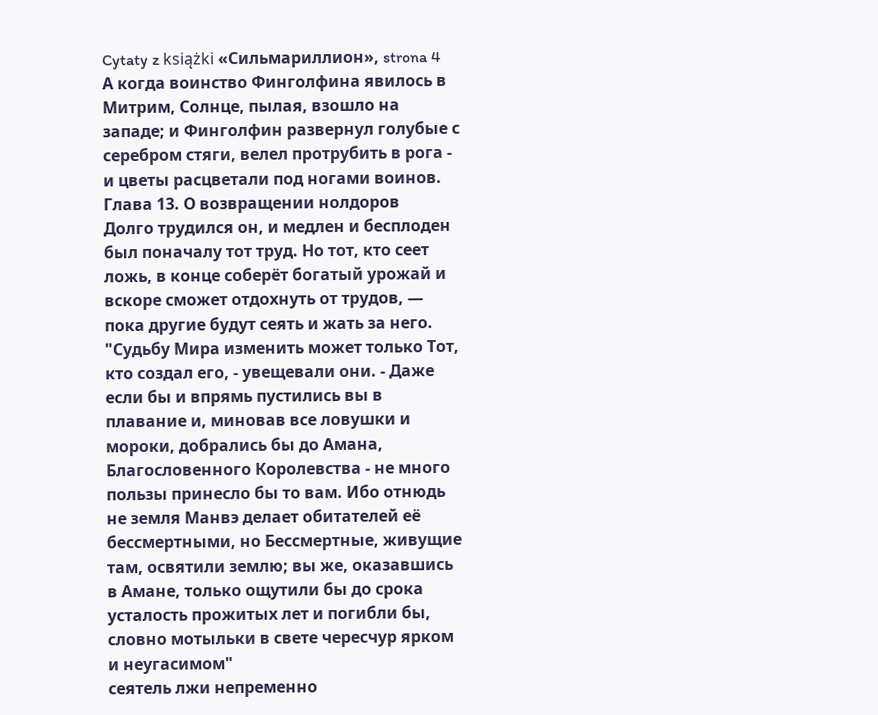Cytaty z książki «Сильмариллион», strona 4
А когда воинство Финголфина явилось в Митрим, Солнце, пылая, взошло на западе; и Финголфин развернул голубые с серебром стяги, велел протрубить в рога - и цветы расцветали под ногами воинов.
Глава 13. О возвращении нолдоров
Долго трудился он, и медлен и бесплоден был поначалу тот труд. Но тот, кто сеет ложь, в конце соберёт богатый урожай и вскоре сможет отдохнуть от трудов, — пока другие будут сеять и жать за него.
"Судьбу Мира изменить может только Тот, кто создал его, - увещевали они. - Даже если бы и впрямь пустились вы в плавание и, миновав все ловушки и мороки, добрались бы до Амана, Благословенного Королевства - не много пользы принесло бы то вам. Ибо отнюдь не земля Манвэ делает обитателей её бессмертными, но Бессмертные, живущие там, освятили землю; вы же, оказавшись в Амане, только ощутили бы до срока усталость прожитых лет и погибли бы, словно мотыльки в свете чересчур ярком и неугасимом"
сеятель лжи непременно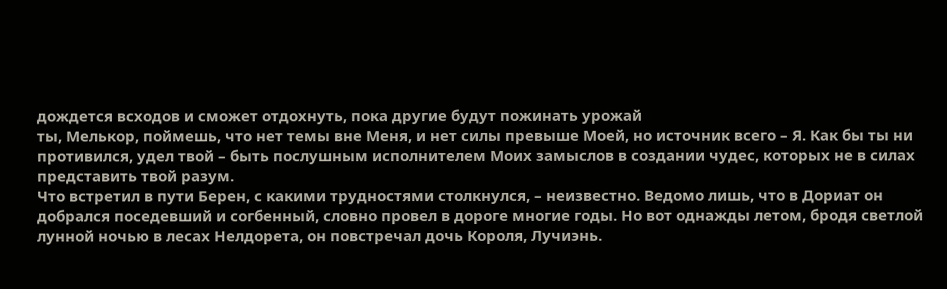дождется всходов и сможет отдохнуть, пока другие будут пожинать урожай
ты, Мелькор, поймешь, что нет темы вне Меня, и нет силы превыше Моей, но источник всего – Я. Как бы ты ни противился, удел твой – быть послушным исполнителем Моих замыслов в создании чудес, которых не в силах представить твой разум.
Что встретил в пути Берен, с какими трудностями столкнулся, – неизвестно. Ведомо лишь, что в Дориат он добрался поседевший и согбенный, словно провел в дороге многие годы. Но вот однажды летом, бродя светлой лунной ночью в лесах Нелдорета, он повстречал дочь Короля, Лучиэнь.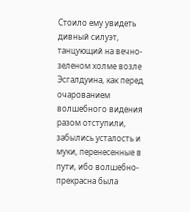Стоило ему увидеть дивный силуэт, танцующий на вечно-зеленом холме возле Эсгалдуина, как перед очарованием волшебного видения разом отступили, забылись усталость и муки, перенесенные в пути, ибо волшебно-прекрасна была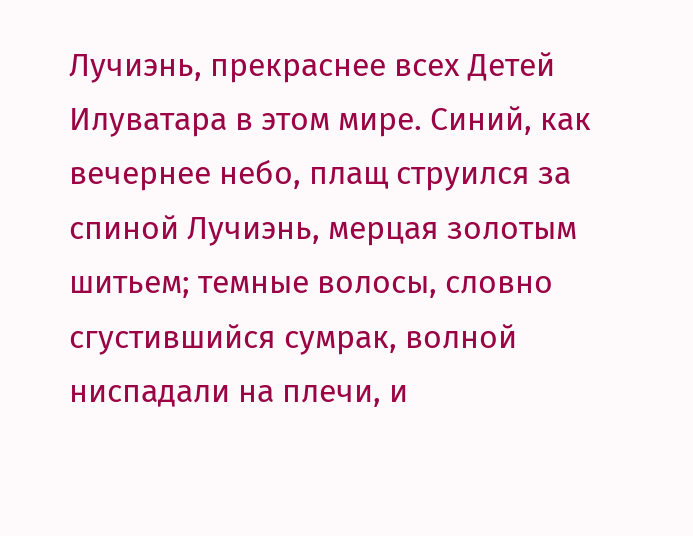Лучиэнь, прекраснее всех Детей Илуватара в этом мире. Синий, как вечернее небо, плащ струился за спиной Лучиэнь, мерцая золотым шитьем; темные волосы, словно сгустившийся сумрак, волной ниспадали на плечи, и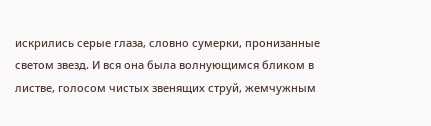искрились серые глаза, словно сумерки, пронизанные светом звезд. И вся она была волнующимся бликом в листве, голосом чистых звенящих струй, жемчужным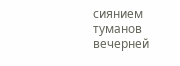сиянием туманов вечерней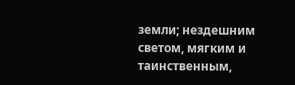земли; нездешним светом, мягким и таинственным,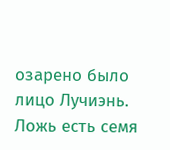озарено было лицо Лучиэнь.
Ложь есть семя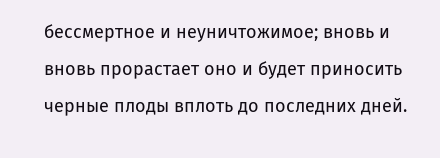бессмертное и неуничтожимое; вновь и вновь прорастает оно и будет приносить черные плоды вплоть до последних дней.